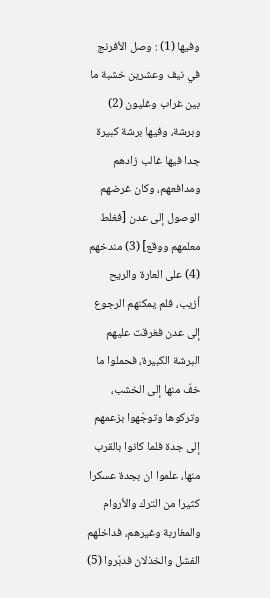وفيها (1) : وصل الأفرنج في نيف وعشرين خشبة ما بين غراب وغليون (2) وبرشة، وفيها برشة كبيرة جدا فيها غالب زادهم ومدافعهم، وكان غرضهم الوصول إلى عدن [فغلط معلمهم ووقع] (3) مندخهم (4) على العارة والريح أزيب، فلم يمكنهم الرجوع إلى عدن فغرقت عليهم البرشة الكبيرة، فحملوا ما خفّ منها إلى الخشب، وتركوها وتوجّهوا بزعمهم إلى جدة فلما كانوا بالقرب منها، علموا ان بجدة عسكرا كثيرا من الترك والأروام والمغاربة وغيرهم، فداخلهم الفشل والخذلان فدبّروا (5)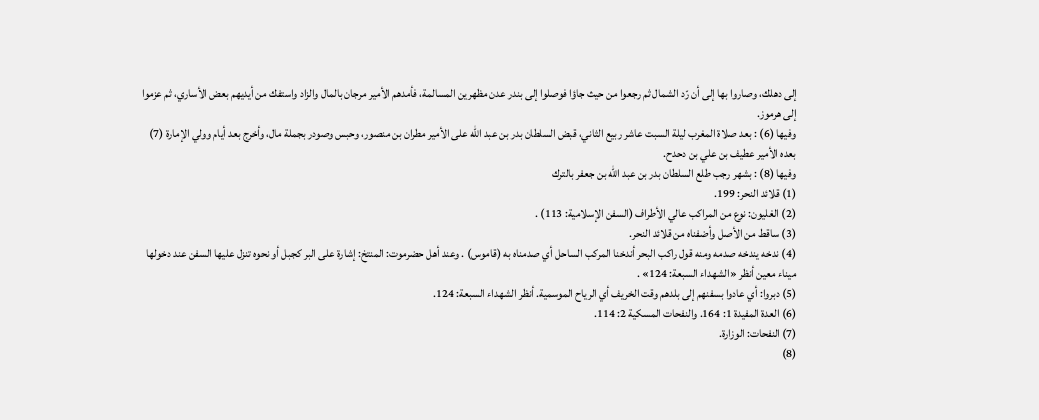إلى دهلك، وصاروا بها إلى أن رّد الشمال ثم رجعوا من حيث جاؤا فوصلوا إلى بندر عدن مظهرين المسالمة، فأمدهم الأمير مرجان بالمال والزاد واستفك من أيديهم بعض الأساري، ثم عزموا إلى هرموز.
وفيها (6) : بعد صلاة المغرب ليلة السبت عاشر ربيع الثاني، قبض السلطان بدر بن عبد الله على الأمير مطران بن منصور، وحبس وصودر بجملة مال، وأخرج بعد أيام وولي الإمارة (7) بعده الأمير عطيف بن علي بن دحدح.
وفيها (8) : بشهر رجب طلع السلطان بدر بن عبد الله بن جعفر بالترك
(1) قلائد النحر: 199.
(2) الغليون: نوع من المراكب عالي الأطراف (السفن الإسلامية: 113) .
(3) ساقط من الأصل وأضفناه من قلائد النحر.
(4) ندخه يندخه صدمه ومنه قول راكب البحر أندخنا المركب الساحل أي صدمناه به (قاموس) . وعند أهل حضرموت: المنتخ: إشارة على البر كجبل أو نحوه تنزل عليها السفن عند دخولها ميناء معين أنظر «الشهداء السبعة: 124» .
(5) دبروا: أي عادوا بسفنهم إلى بلدهم وقت الخريف أي الرياح الموسمية. أنظر الشهداء السبعة: 124.
(6) العدة المفيدة 1: 164. والنفحات المسكية 2: 114.
(7) النفحات: الوزارة.
(8)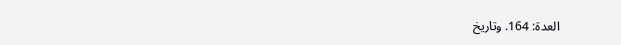العدة: 164. وتاريخ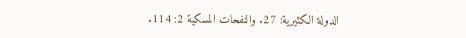الدولة الكثيرية: 27. والنفحات المسكية 2: 114.